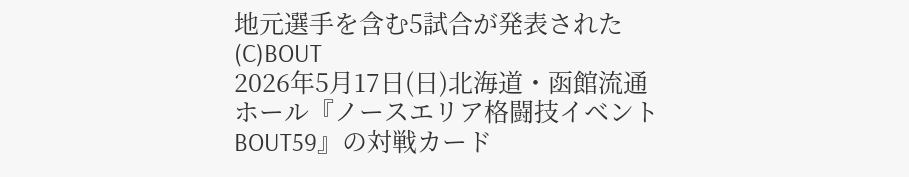地元選手を含む5試合が発表された(C)BOUT
2026年5月17日(日)北海道・函館流通ホール『ノースエリア格闘技イベントBOUT59』の対戦カード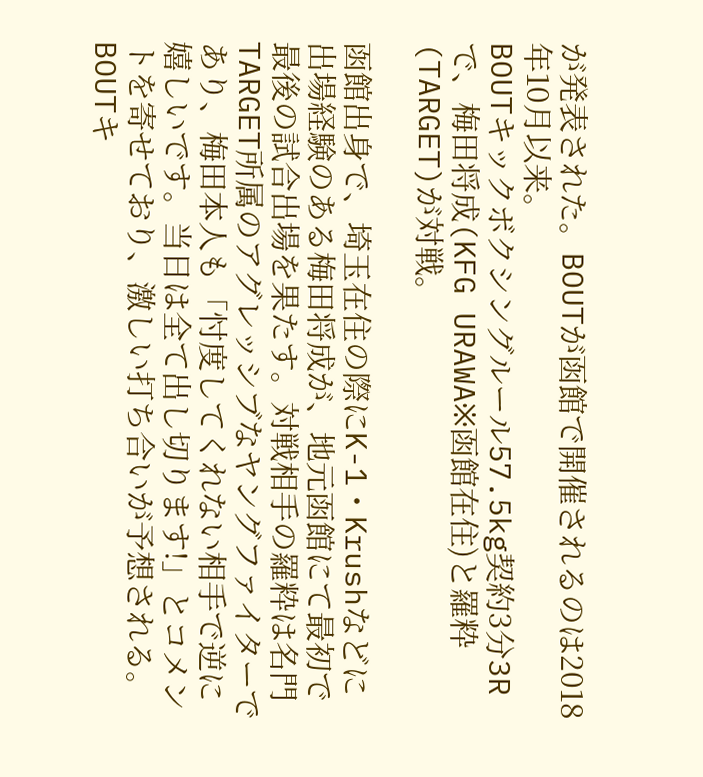が発表された。BOUTが函館で開催されるのは2018年10月以来。
BOUTキックボクシングルール57.5kg契約3分3Rで、梅田将成(KFG URAWA※函館在住)と羅粋(TARGET)が対戦。

函館出身で、埼玉在住の際にK-1・Krushなどに出場経験のある梅田将成が、地元函館にて最初で最後の試合出場を果たす。対戦相手の羅粋は名門TARGET所属のアグレッシブなヤングファイターであり、梅田本人も「忖度してくれない相手で逆に嬉しいです。当日は全て出し切ります!」とコメントを寄せており、激しい打ち合いが予想される。
BOUTキ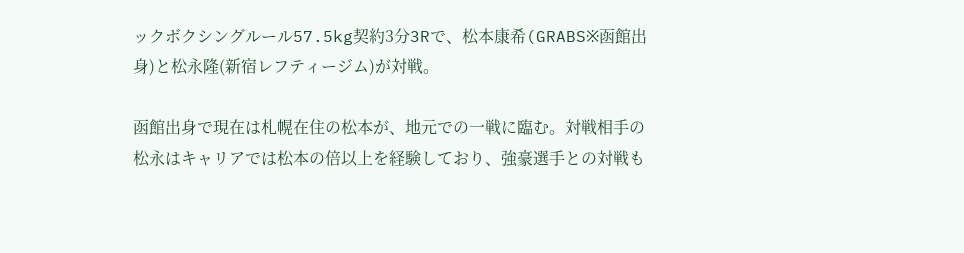ックボクシングルール57.5kg契約3分3Rで、松本康希(GRABS※函館出身)と松永隆(新宿レフティージム)が対戦。

函館出身で現在は札幌在住の松本が、地元での一戦に臨む。対戦相手の松永はキャリアでは松本の倍以上を経験しており、強豪選手との対戦も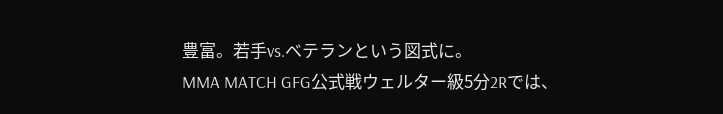豊富。若手vs.ベテランという図式に。
MMA MATCH GFG公式戦ウェルター級5分2Rでは、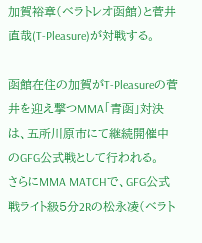加賀裕章(ベラトレオ函館)と菅井直哉(T-Pleasure)が対戦する。

函館在住の加賀がT-Pleasureの菅井を迎え撃つMMA「青函」対決は、五所川原市にて継続開催中のGFG公式戦として行われる。
さらにMMA MATCHで、GFG公式戦ライト級5分2Rの松永凌(ベラト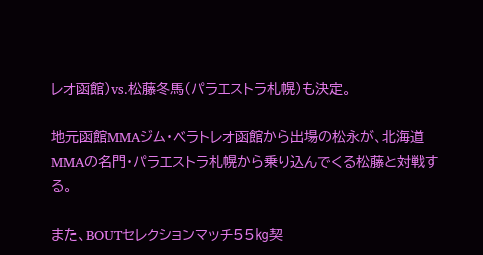レオ函館)vs.松藤冬馬(パラエストラ札幌)も決定。

地元函館MMAジム・ベラトレオ函館から出場の松永が、北海道MMAの名門・パラエストラ札幌から乗り込んでくる松藤と対戦する。

また、BOUTセレクションマッチ55㎏契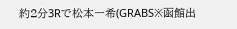約2分3Rで松本一希(GRABS※函館出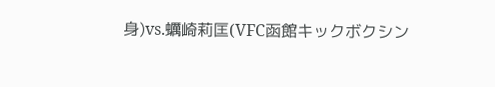身)vs.蠣崎莉匡(VFC函館キックボクシン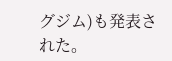グジム)も発表された。